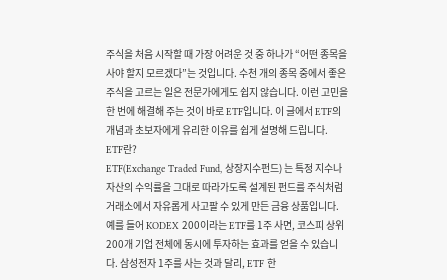주식을 처음 시작할 때 가장 어려운 것 중 하나가 “어떤 종목을 사야 할지 모르겠다”는 것입니다. 수천 개의 종목 중에서 좋은 주식을 고르는 일은 전문가에게도 쉽지 않습니다. 이런 고민을 한 번에 해결해 주는 것이 바로 ETF입니다. 이 글에서 ETF의 개념과 초보자에게 유리한 이유를 쉽게 설명해 드립니다.
ETF란?
ETF(Exchange Traded Fund, 상장지수펀드) 는 특정 지수나 자산의 수익률을 그대로 따라가도록 설계된 펀드를 주식처럼 거래소에서 자유롭게 사고팔 수 있게 만든 금융 상품입니다.
예를 들어 KODEX 200이라는 ETF를 1주 사면, 코스피 상위 200개 기업 전체에 동시에 투자하는 효과를 얻을 수 있습니다. 삼성전자 1주를 사는 것과 달리, ETF 한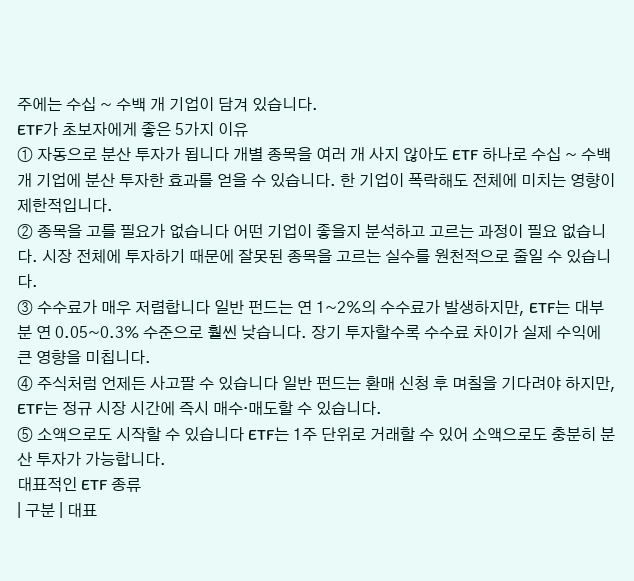주에는 수십 ~ 수백 개 기업이 담겨 있습니다.
ETF가 초보자에게 좋은 5가지 이유
① 자동으로 분산 투자가 됩니다 개별 종목을 여러 개 사지 않아도 ETF 하나로 수십 ~ 수백 개 기업에 분산 투자한 효과를 얻을 수 있습니다. 한 기업이 폭락해도 전체에 미치는 영향이 제한적입니다.
② 종목을 고를 필요가 없습니다 어떤 기업이 좋을지 분석하고 고르는 과정이 필요 없습니다. 시장 전체에 투자하기 때문에 잘못된 종목을 고르는 실수를 원천적으로 줄일 수 있습니다.
③ 수수료가 매우 저렴합니다 일반 펀드는 연 1~2%의 수수료가 발생하지만, ETF는 대부분 연 0.05~0.3% 수준으로 훨씬 낮습니다. 장기 투자할수록 수수료 차이가 실제 수익에 큰 영향을 미칩니다.
④ 주식처럼 언제든 사고팔 수 있습니다 일반 펀드는 환매 신청 후 며칠을 기다려야 하지만, ETF는 정규 시장 시간에 즉시 매수·매도할 수 있습니다.
⑤ 소액으로도 시작할 수 있습니다 ETF는 1주 단위로 거래할 수 있어 소액으로도 충분히 분산 투자가 가능합니다.
대표적인 ETF 종류
| 구분 | 대표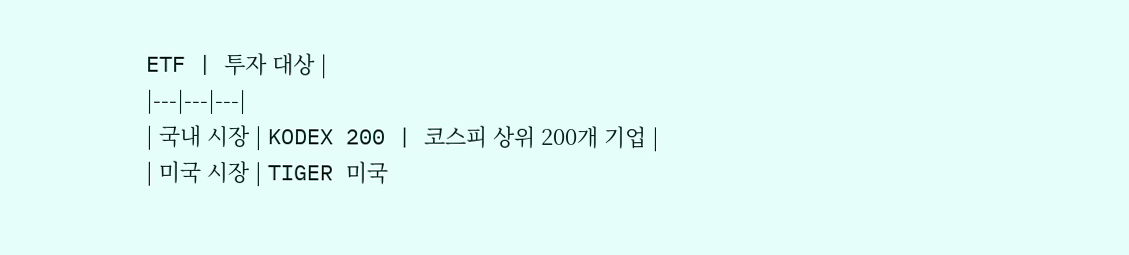ETF | 투자 대상 |
|---|---|---|
| 국내 시장 | KODEX 200 | 코스피 상위 200개 기업 |
| 미국 시장 | TIGER 미국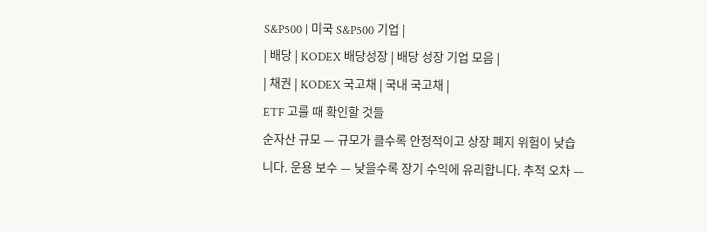S&P500 | 미국 S&P500 기업 |
| 배당 | KODEX 배당성장 | 배당 성장 기업 모음 |
| 채권 | KODEX 국고채 | 국내 국고채 |
ETF 고를 때 확인할 것들
순자산 규모 — 규모가 클수록 안정적이고 상장 폐지 위험이 낮습니다. 운용 보수 — 낮을수록 장기 수익에 유리합니다. 추적 오차 —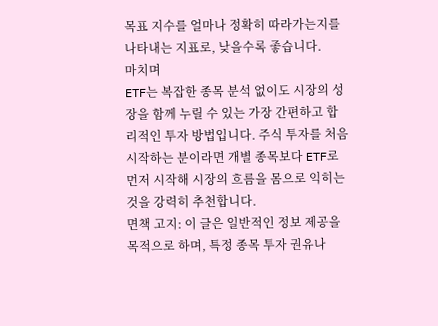목표 지수를 얼마나 정확히 따라가는지를 나타내는 지표로, 낮을수록 좋습니다.
마치며
ETF는 복잡한 종목 분석 없이도 시장의 성장을 함께 누릴 수 있는 가장 간편하고 합리적인 투자 방법입니다. 주식 투자를 처음 시작하는 분이라면 개별 종목보다 ETF로 먼저 시작해 시장의 흐름을 몸으로 익히는 것을 강력히 추천합니다.
면책 고지: 이 글은 일반적인 정보 제공을 목적으로 하며, 특정 종목 투자 권유나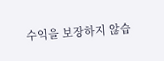수익을 보장하지 않습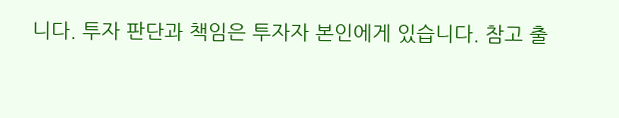니다. 투자 판단과 책임은 투자자 본인에게 있습니다. 참고 출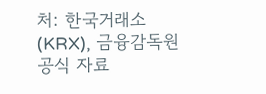처: 한국거래소(KRX), 금융감독원 공식 자료